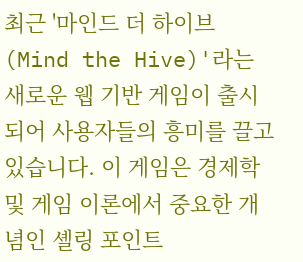최근 '마인드 더 하이브(Mind the Hive)'라는 새로운 웹 기반 게임이 출시되어 사용자들의 흥미를 끌고 있습니다. 이 게임은 경제학 및 게임 이론에서 중요한 개념인 셸링 포인트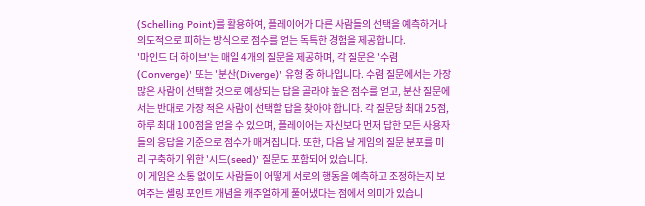(Schelling Point)를 활용하여, 플레이어가 다른 사람들의 선택을 예측하거나 의도적으로 피하는 방식으로 점수를 얻는 독특한 경험을 제공합니다.
'마인드 더 하이브'는 매일 4개의 질문을 제공하며, 각 질문은 '수렴(Converge)' 또는 '분산(Diverge)' 유형 중 하나입니다. 수렴 질문에서는 가장 많은 사람이 선택할 것으로 예상되는 답을 골라야 높은 점수를 얻고, 분산 질문에서는 반대로 가장 적은 사람이 선택할 답을 찾아야 합니다. 각 질문당 최대 25점, 하루 최대 100점을 얻을 수 있으며, 플레이어는 자신보다 먼저 답한 모든 사용자들의 응답을 기준으로 점수가 매겨집니다. 또한, 다음 날 게임의 질문 분포를 미리 구축하기 위한 '시드(seed)' 질문도 포함되어 있습니다.
이 게임은 소통 없이도 사람들이 어떻게 서로의 행동을 예측하고 조정하는지 보여주는 셸링 포인트 개념을 캐주얼하게 풀어냈다는 점에서 의미가 있습니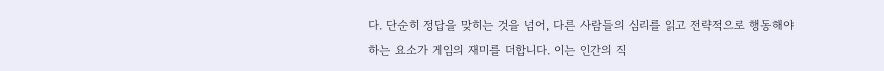다. 단순히 정답을 맞히는 것을 넘어, 다른 사람들의 심리를 읽고 전략적으로 행동해야 하는 요소가 게임의 재미를 더합니다. 이는 인간의 직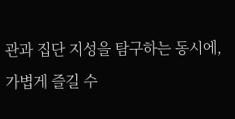관과 집단 지성을 탐구하는 동시에, 가볍게 즐길 수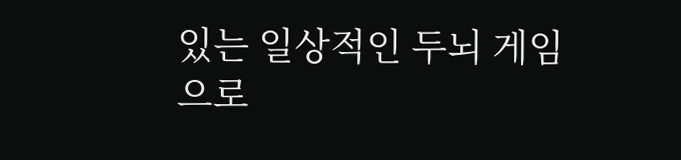있는 일상적인 두뇌 게임으로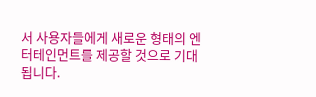서 사용자들에게 새로운 형태의 엔터테인먼트를 제공할 것으로 기대됩니다.